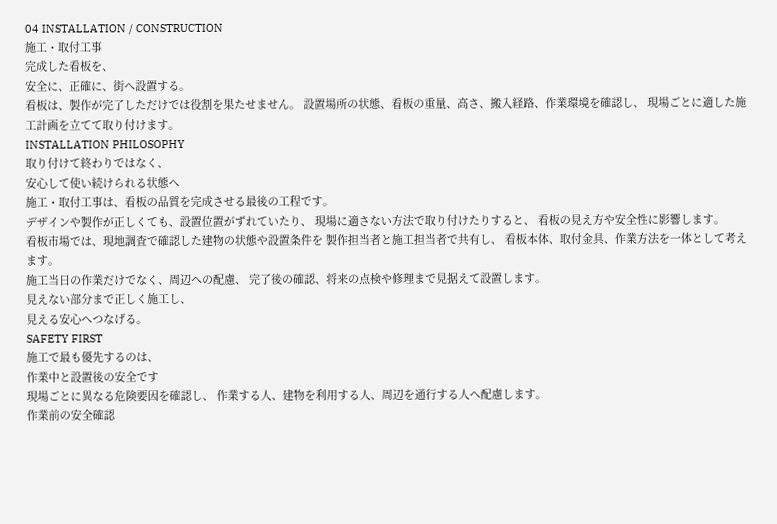04 INSTALLATION / CONSTRUCTION
施工・取付工事
完成した看板を、
安全に、正確に、街へ設置する。
看板は、製作が完了しただけでは役割を果たせません。 設置場所の状態、看板の重量、高さ、搬入経路、作業環境を確認し、 現場ごとに適した施工計画を立てて取り付けます。
INSTALLATION PHILOSOPHY
取り付けて終わりではなく、
安心して使い続けられる状態へ
施工・取付工事は、看板の品質を完成させる最後の工程です。
デザインや製作が正しくても、設置位置がずれていたり、 現場に適さない方法で取り付けたりすると、 看板の見え方や安全性に影響します。
看板市場では、現地調査で確認した建物の状態や設置条件を 製作担当者と施工担当者で共有し、 看板本体、取付金具、作業方法を一体として考えます。
施工当日の作業だけでなく、周辺への配慮、 完了後の確認、将来の点検や修理まで見据えて設置します。
見えない部分まで正しく施工し、
見える安心へつなげる。
SAFETY FIRST
施工で最も優先するのは、
作業中と設置後の安全です
現場ごとに異なる危険要因を確認し、 作業する人、建物を利用する人、周辺を通行する人へ配慮します。
作業前の安全確認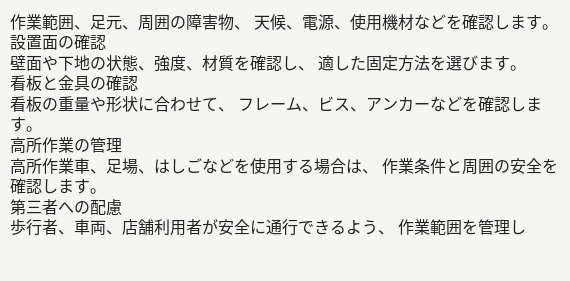作業範囲、足元、周囲の障害物、 天候、電源、使用機材などを確認します。
設置面の確認
壁面や下地の状態、強度、材質を確認し、 適した固定方法を選びます。
看板と金具の確認
看板の重量や形状に合わせて、 フレーム、ビス、アンカーなどを確認します。
高所作業の管理
高所作業車、足場、はしごなどを使用する場合は、 作業条件と周囲の安全を確認します。
第三者への配慮
歩行者、車両、店舗利用者が安全に通行できるよう、 作業範囲を管理し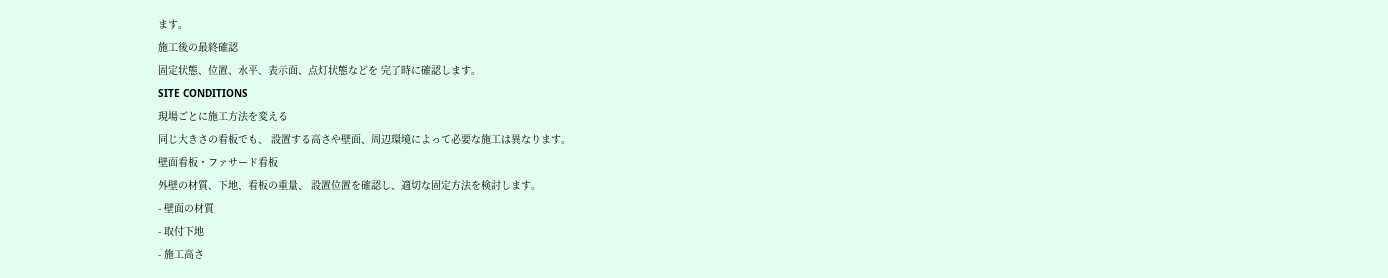ます。
施工後の最終確認
固定状態、位置、水平、表示面、点灯状態などを 完了時に確認します。
SITE CONDITIONS
現場ごとに施工方法を変える
同じ大きさの看板でも、 設置する高さや壁面、周辺環境によって必要な施工は異なります。
壁面看板・ファサード看板
外壁の材質、下地、看板の重量、 設置位置を確認し、適切な固定方法を検討します。
- 壁面の材質
- 取付下地
- 施工高さ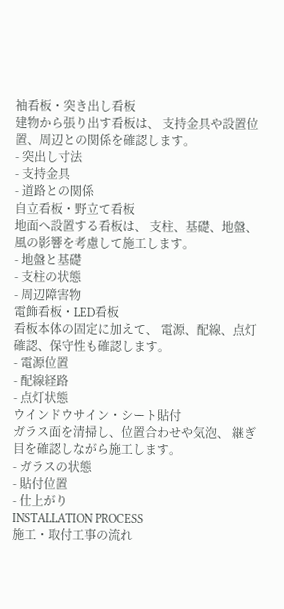袖看板・突き出し看板
建物から張り出す看板は、 支持金具や設置位置、周辺との関係を確認します。
- 突出し寸法
- 支持金具
- 道路との関係
自立看板・野立て看板
地面へ設置する看板は、 支柱、基礎、地盤、風の影響を考慮して施工します。
- 地盤と基礎
- 支柱の状態
- 周辺障害物
電飾看板・LED看板
看板本体の固定に加えて、 電源、配線、点灯確認、保守性も確認します。
- 電源位置
- 配線経路
- 点灯状態
ウインドウサイン・シート貼付
ガラス面を清掃し、位置合わせや気泡、 継ぎ目を確認しながら施工します。
- ガラスの状態
- 貼付位置
- 仕上がり
INSTALLATION PROCESS
施工・取付工事の流れ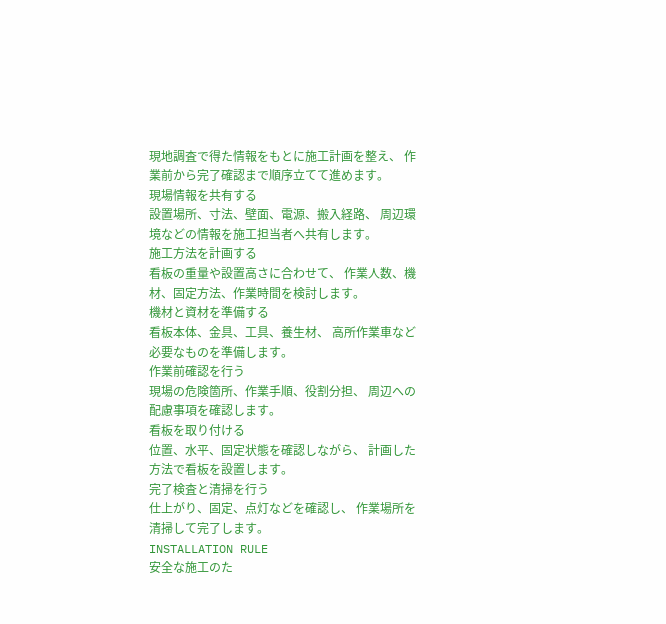現地調査で得た情報をもとに施工計画を整え、 作業前から完了確認まで順序立てて進めます。
現場情報を共有する
設置場所、寸法、壁面、電源、搬入経路、 周辺環境などの情報を施工担当者へ共有します。
施工方法を計画する
看板の重量や設置高さに合わせて、 作業人数、機材、固定方法、作業時間を検討します。
機材と資材を準備する
看板本体、金具、工具、養生材、 高所作業車など必要なものを準備します。
作業前確認を行う
現場の危険箇所、作業手順、役割分担、 周辺への配慮事項を確認します。
看板を取り付ける
位置、水平、固定状態を確認しながら、 計画した方法で看板を設置します。
完了検査と清掃を行う
仕上がり、固定、点灯などを確認し、 作業場所を清掃して完了します。
INSTALLATION RULE
安全な施工のた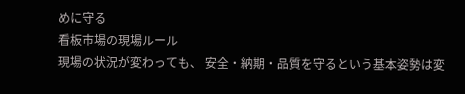めに守る
看板市場の現場ルール
現場の状況が変わっても、 安全・納期・品質を守るという基本姿勢は変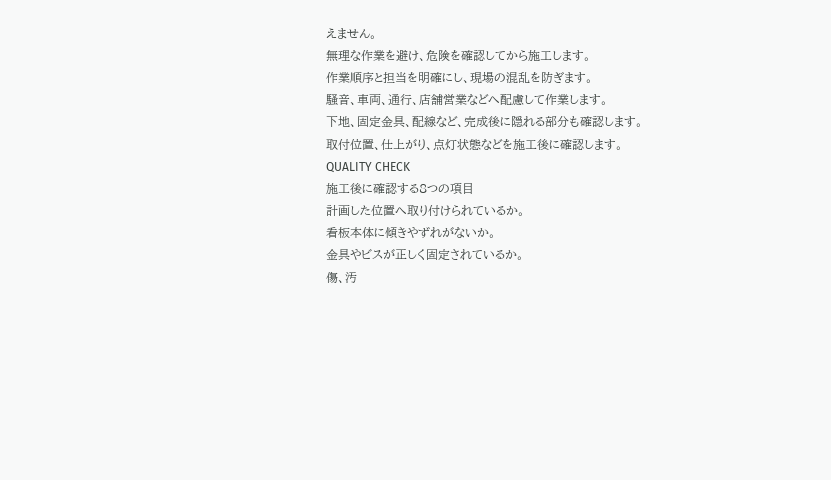えません。
無理な作業を避け、危険を確認してから施工します。
作業順序と担当を明確にし、現場の混乱を防ぎます。
騒音、車両、通行、店舗営業などへ配慮して作業します。
下地、固定金具、配線など、完成後に隠れる部分も確認します。
取付位置、仕上がり、点灯状態などを施工後に確認します。
QUALITY CHECK
施工後に確認する8つの項目
計画した位置へ取り付けられているか。
看板本体に傾きやずれがないか。
金具やビスが正しく固定されているか。
傷、汚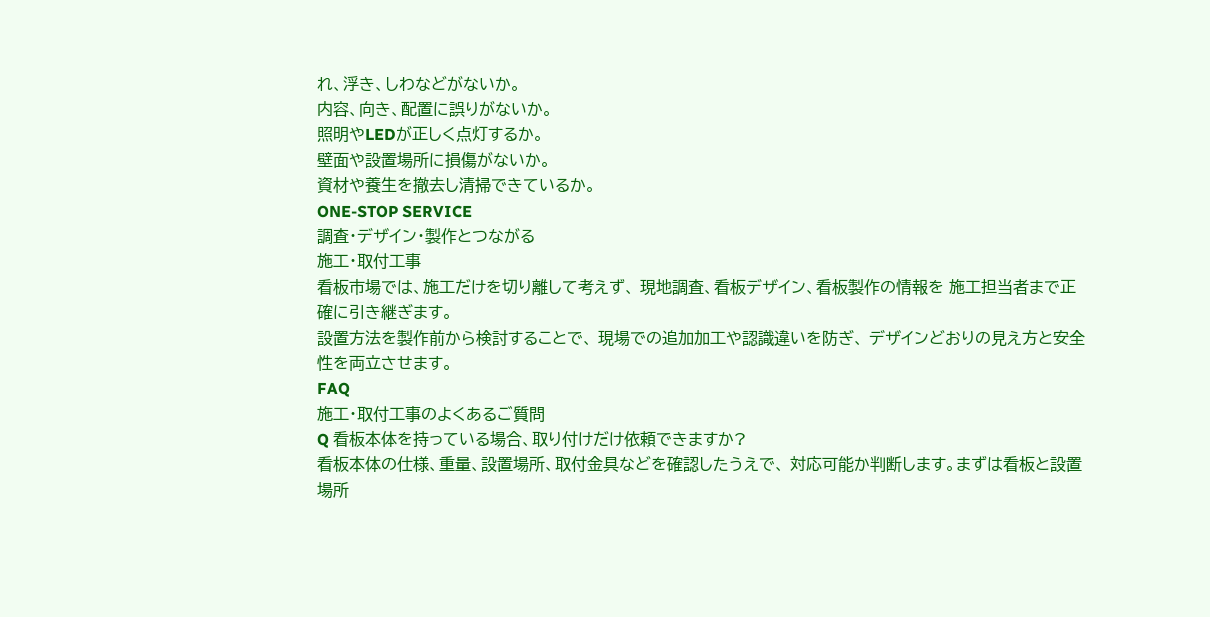れ、浮き、しわなどがないか。
内容、向き、配置に誤りがないか。
照明やLEDが正しく点灯するか。
壁面や設置場所に損傷がないか。
資材や養生を撤去し清掃できているか。
ONE-STOP SERVICE
調査・デザイン・製作とつながる
施工・取付工事
看板市場では、施工だけを切り離して考えず、 現地調査、看板デザイン、看板製作の情報を 施工担当者まで正確に引き継ぎます。
設置方法を製作前から検討することで、 現場での追加加工や認識違いを防ぎ、 デザインどおりの見え方と安全性を両立させます。
FAQ
施工・取付工事のよくあるご質問
Q 看板本体を持っている場合、取り付けだけ依頼できますか?
看板本体の仕様、重量、設置場所、取付金具などを確認したうえで、 対応可能か判断します。まずは看板と設置場所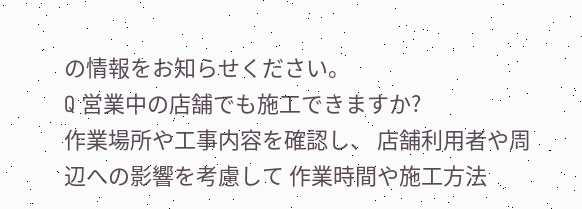の情報をお知らせください。
Q 営業中の店舗でも施工できますか?
作業場所や工事内容を確認し、 店舗利用者や周辺への影響を考慮して 作業時間や施工方法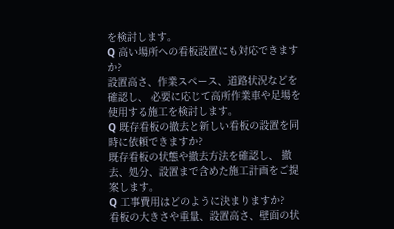を検討します。
Q 高い場所への看板設置にも対応できますか?
設置高さ、作業スペース、道路状況などを確認し、 必要に応じて高所作業車や足場を使用する施工を検討します。
Q 既存看板の撤去と新しい看板の設置を同時に依頼できますか?
既存看板の状態や撤去方法を確認し、 撤去、処分、設置まで含めた施工計画をご提案します。
Q 工事費用はどのように決まりますか?
看板の大きさや重量、設置高さ、壁面の状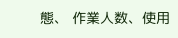態、 作業人数、使用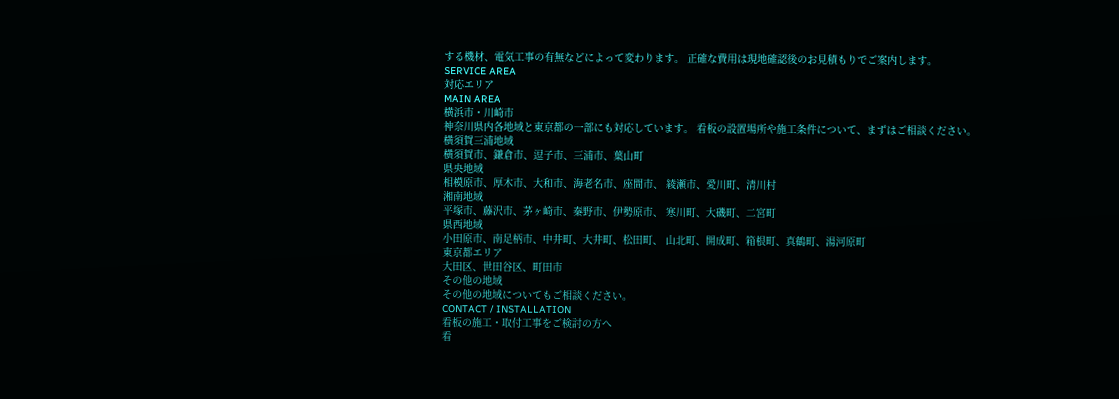する機材、電気工事の有無などによって変わります。 正確な費用は現地確認後のお見積もりでご案内します。
SERVICE AREA
対応エリア
MAIN AREA
横浜市・川崎市
神奈川県内各地域と東京都の一部にも対応しています。 看板の設置場所や施工条件について、まずはご相談ください。
横須賀三浦地域
横須賀市、鎌倉市、逗子市、三浦市、葉山町
県央地域
相模原市、厚木市、大和市、海老名市、座間市、 綾瀬市、愛川町、清川村
湘南地域
平塚市、藤沢市、茅ヶ崎市、秦野市、伊勢原市、 寒川町、大磯町、二宮町
県西地域
小田原市、南足柄市、中井町、大井町、松田町、 山北町、開成町、箱根町、真鶴町、湯河原町
東京都エリア
大田区、世田谷区、町田市
その他の地域
その他の地域についてもご相談ください。
CONTACT / INSTALLATION
看板の施工・取付工事をご検討の方へ
看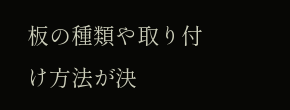板の種類や取り付け方法が決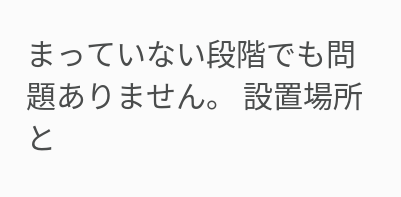まっていない段階でも問題ありません。 設置場所と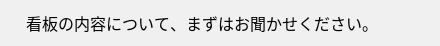看板の内容について、まずはお聞かせください。